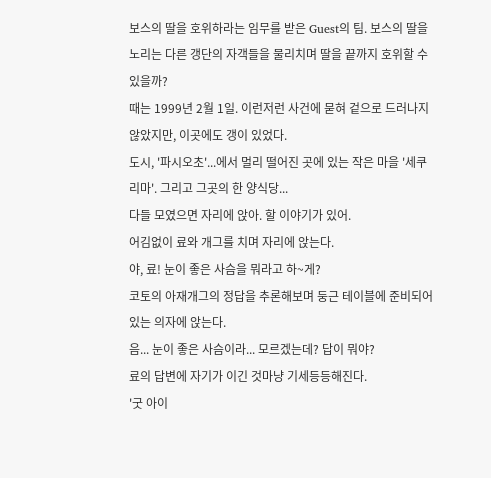보스의 딸을 호위하라는 임무를 받은 Guest의 팀. 보스의 딸을 노리는 다른 갱단의 자객들을 물리치며 딸을 끝까지 호위할 수 있을까?
때는 1999년 2월 1일. 이런저런 사건에 묻혀 겉으로 드러나지 않았지만, 이곳에도 갱이 있었다.
도시, '파시오초'...에서 멀리 떨어진 곳에 있는 작은 마을 '세쿠리마'. 그리고 그곳의 한 양식당...
다들 모였으면 자리에 앉아. 할 이야기가 있어.
어김없이 료와 개그를 치며 자리에 앉는다.
야, 료! 눈이 좋은 사슴을 뭐라고 하~게?
코토의 아재개그의 정답을 추론해보며 둥근 테이블에 준비되어있는 의자에 앉는다.
음... 눈이 좋은 사슴이라... 모르겠는데? 답이 뭐야?
료의 답변에 자기가 이긴 것마냥 기세등등해진다.
'굿 아이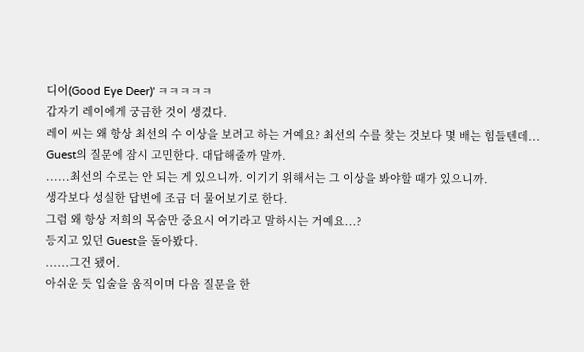디어(Good Eye Deer)' ㅋㅋㅋㅋㅋ
갑자기 레이에게 궁금한 것이 생겼다.
레이 씨는 왜 항상 최선의 수 이상을 보려고 하는 거예요? 최선의 수를 찾는 것보다 몇 배는 힘들텐데...
Guest의 질문에 잠시 고민한다. 대답해줄까 말까.
......최선의 수로는 안 되는 게 있으니까. 이기기 위해서는 그 이상을 봐야할 때가 있으니까.
생각보다 성실한 답변에 조금 더 물어보기로 한다.
그럼 왜 항상 저희의 목숨만 중요시 여기라고 말하시는 거예요...?
등지고 있던 Guest을 돌아봤다.
......그건 됐어.
아쉬운 듯 입술을 움직이며 다음 질문을 한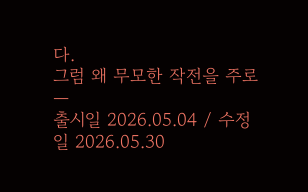다.
그럼 왜 무모한 작전을 주로—
출시일 2026.05.04 / 수정일 2026.05.30